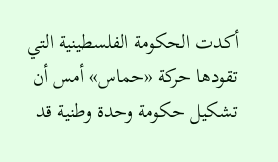أكدت الحكومة الفلسطينية التي تقودها حركة «حماس» أمس أن تشكيل حكومة وحدة وطنية قد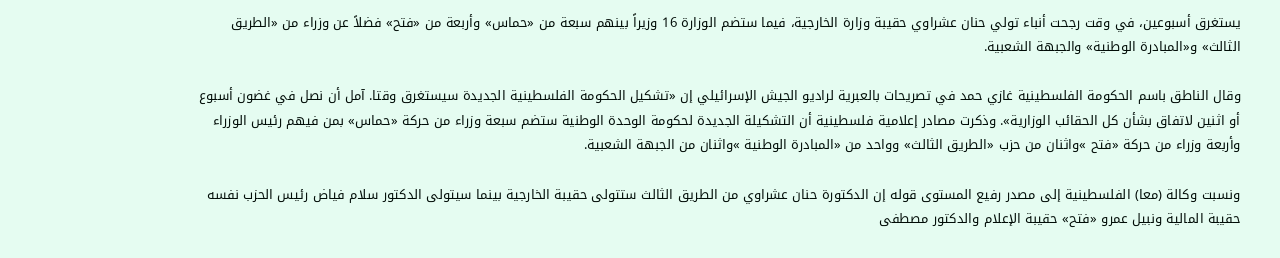يستغرق أسبوعين، في وقت رجحت أنباء تولي حنان عشراوي حقيبة وزارة الخارجية، فيما ستضم الوزارة 16 وزيراً بينهم سبعة من «حماس» وأربعة من «فتح» فضلاً عن وزراء من «الطريق الثالث» و«المبادرة الوطنية» والجبهة الشعبية.

وقال الناطق باسم الحكومة الفلسطينية غازي حمد في تصريحات بالعبرية لراديو الجيش الإسرائيلي إن «تشكيل الحكومة الفلسطينية الجديدة سيستغرق وقتا. آمل أن نصل في غضون أسبوع أو اثنين لاتفاق بشأن كل الحقائب الوزارية». وذكرت مصادر إعلامية فلسطينية أن التشكيلة الجديدة لحكومة الوحدة الوطنية ستضم سبعة وزراء من حركة «حماس» بمن فيهم رئيس الوزراء وأربعة وزراء من حركة «فتح »واثنان من حزب «الطريق الثالث» وواحد من «المبادرة الوطنية »واثنان من الجبهة الشعبية.

ونسبت وكالة (معا) الفلسطينية إلى مصدر رفيع المستوى قوله إن الدكتورة حنان عشراوي من الطريق الثالث ستتولى حقيبة الخارجية بينما سيتولى الدكتور سلام فياض رئيس الحزب نفسه حقيبة المالية ونبيل عمرو «فتح» حقيبة الإعلام والدكتور مصطفى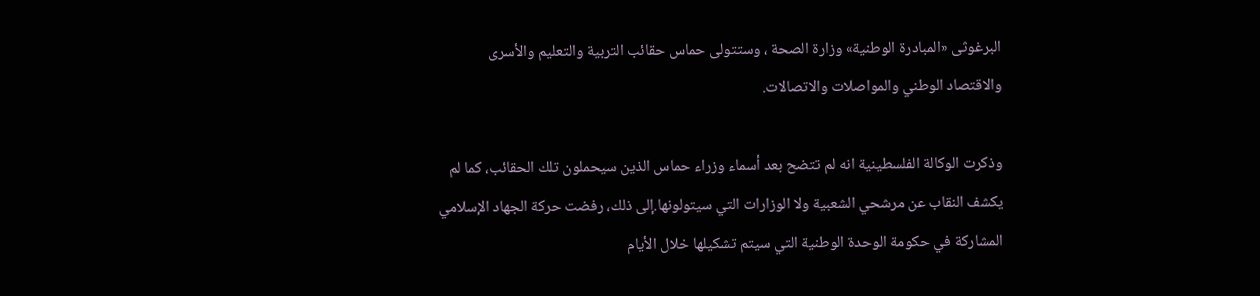البرغوثى «المبادرة الوطنية» وزارة الصحة ، وستتولى حماس حقائب التربية والتعليم والأسرى والاقتصاد الوطني والمواصلات والاتصالات.

وذكرت الوكالة الفلسطينية انه لم تتضح بعد أسماء وزراء حماس الذين سيحملون تلك الحقائب، كما لم يكشف النقاب عن مرشحي الشعبية ولا الوزارات التي سيتولونها.إلى ذلك، رفضت حركة الجهاد الإسلامي المشاركة في حكومة الوحدة الوطنية التي سيتم تشكيلها خلال الأيام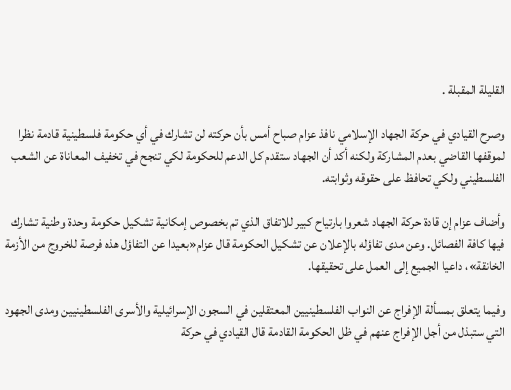القليلة المقبلة .

وصرح القيادي في حركة الجهاد الإسلامي نافذ عزام صباح أمس بأن حركته لن تشارك في أي حكومة فلسطينية قادمة نظرا لموقفها القاضي بعدم المشاركة ولكنه أكد أن الجهاد ستقدم كل الدعم للحكومة لكي تنجح في تخفيف المعاناة عن الشعب الفلسطيني ولكي تحافظ على حقوقه وثوابته.

وأضاف عزام إن قادة حركة الجهاد شعروا بارتياح كبير للاتفاق الذي تم بخصوص إمكانية تشكيل حكومة وحدة وطنية تشارك فيها كافة الفصائل. وعن مدى تفاؤله بالإعلان عن تشكيل الحكومة قال عزام«بعيدا عن التفاؤل هذه فرصة للخروج من الأزمة الخانقة»، داعيا الجميع إلى العمل على تحقيقها.

وفيما يتعلق بمسألة الإفراج عن النواب الفلسطينيين المعتقلين في السجون الإسرائيلية والأسرى الفلسطينيين ومدى الجهود التي ستبذل من أجل الإفراج عنهم في ظل الحكومة القادمة قال القيادي في حركة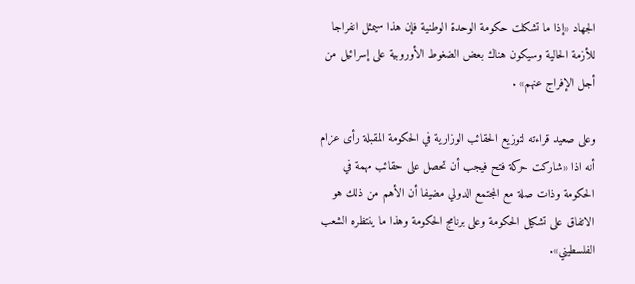الجهاد «إذا ما تشكلت حكومة الوحدة الوطنية فإن هذا سيمثل انفراجا للأزمة الحالية وسيكون هناك بعض الضغوط الأوروبية على إسرائيل من أجل الإفراج عنهم» .

وعلى صعيد قراءته لتوزيع الحقائب الوزارية في الحكومة المقبلة رأى عزام أنه اذا «شاركت حركة فتح فيجب أن تحصل على حقائب مهمة في الحكومة وذات صلة مع المجتمع الدولي مضيفا أن الأهم من ذلك هو الاتفاق على تشكيل الحكومة وعلى برنامج الحكومة وهذا ما ينتظره الشعب الفلسطيني».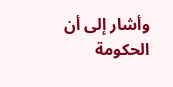وأشار إلى أن الحكومة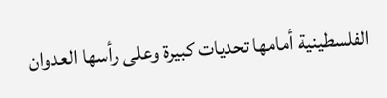الفلسطينية أمامها تحديات كبيرة وعلى رأسها العدوان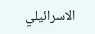الاسرائيلي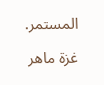المستمر.

غزة ماهر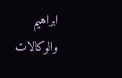ابراهيم والوكالات